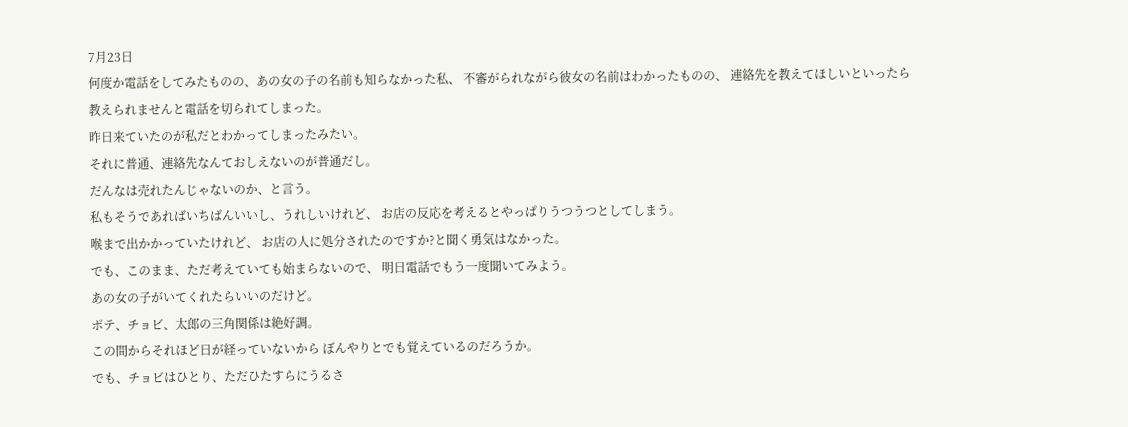7月23日
何度か電話をしてみたものの、あの女の子の名前も知らなかった私、 不審がられながら彼女の名前はわかったものの、 連絡先を教えてほしいといったら 教えられませんと電話を切られてしまった。
昨日来ていたのが私だとわかってしまったみたい。
それに普通、連絡先なんておしえないのが普通だし。
だんなは売れたんじゃないのか、と言う。
私もそうであればいちばんいいし、うれしいけれど、 お店の反応を考えるとやっぱりうつうつとしてしまう。
喉まで出かかっていたけれど、 お店の人に処分されたのですか?と聞く勇気はなかった。
でも、このまま、ただ考えていても始まらないので、 明日電話でもう一度聞いてみよう。
あの女の子がいてくれたらいいのだけど。
ポテ、チョビ、太郎の三角関係は絶好調。
この間からそれほど日が経っていないから ぼんやりとでも覚えているのだろうか。
でも、チョビはひとり、ただひたすらにうるさ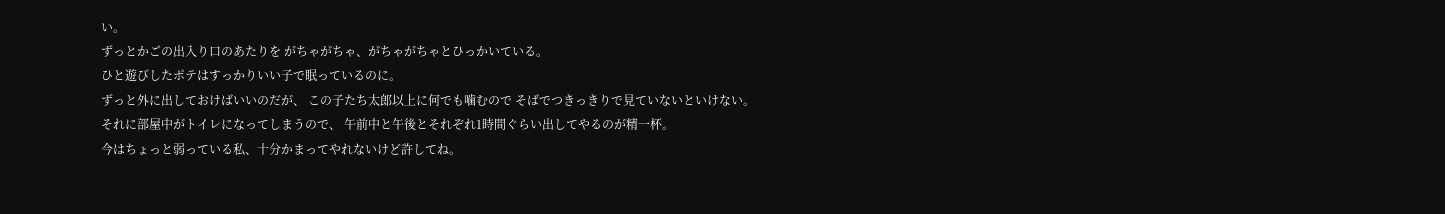い。
ずっとかごの出入り口のあたりを がちゃがちゃ、がちゃがちゃとひっかいている。
ひと遊びしたポテはすっかりいい子で眠っているのに。
ずっと外に出しておけばいいのだが、 この子たち太郎以上に何でも噛むので そばでつきっきりで見ていないといけない。
それに部屋中がトイレになってしまうので、 午前中と午後とそれぞれ1時間ぐらい出してやるのが精一杯。
今はちょっと弱っている私、十分かまってやれないけど許してね。